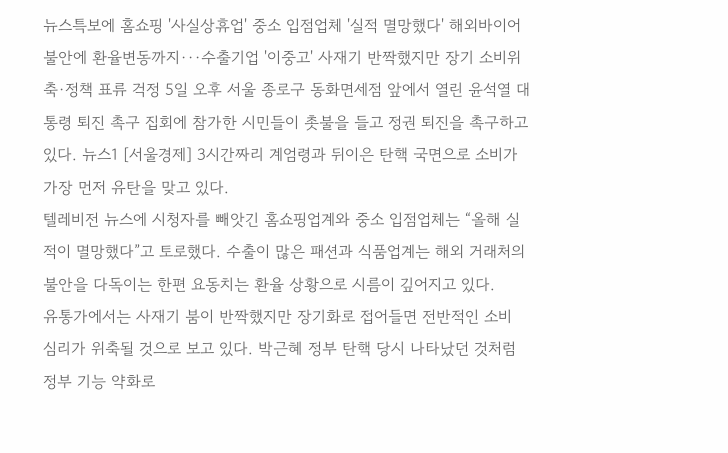뉴스특보에 홈쇼핑 '사실상휴업' 중소 입점업체 '실적 멸망했다' 해외바이어 불안에 환율변동까지···수출기업 '이중고' 사재기 반짝했지만 장기 소비위축·정책 표류 걱정 5일 오후 서울 종로구 동화면세점 앞에서 열린 윤석열 대통령 퇴진 촉구 집회에 참가한 시민들이 촛불을 들고 정권 퇴진을 촉구하고 있다. 뉴스1 [서울경제] 3시간짜리 계엄령과 뒤이은 탄핵 국면으로 소비가 가장 먼저 유탄을 맞고 있다.
텔레비전 뉴스에 시청자를 빼앗긴 홈쇼핑업계와 중소 입점업체는 “올해 실적이 멸망했다”고 토로했다. 수출이 많은 패션과 식품업계는 해외 거래처의 불안을 다독이는 한편 요동치는 환율 상황으로 시름이 깊어지고 있다.
유통가에서는 사재기 붐이 반짝했지만 장기화로 접어들면 전반적인 소비 심리가 위축될 것으로 보고 있다. 박근혜 정부 탄핵 당시 나타났던 것처럼 정부 기능 약화로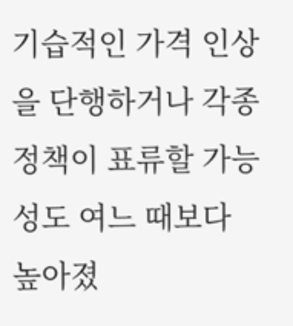기습적인 가격 인상을 단행하거나 각종 정책이 표류할 가능성도 여느 때보다 높아졌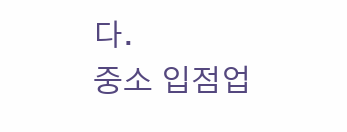다.
중소 입점업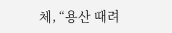체, “용산 때려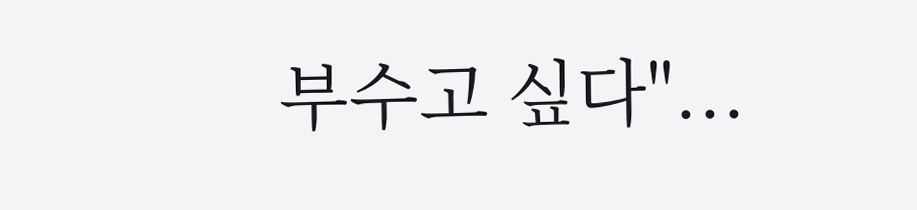부수고 싶다"...